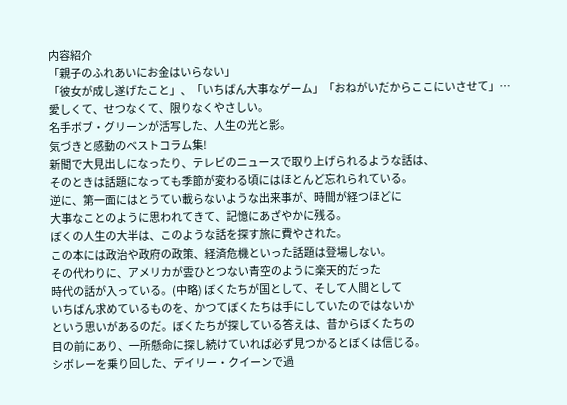内容紹介
「親子のふれあいにお金はいらない」
「彼女が成し遂げたこと」、「いちばん大事なゲーム」「おねがいだからここにいさせて」…
愛しくて、せつなくて、限りなくやさしい。
名手ボブ・グリーンが活写した、人生の光と影。
気づきと感動のベストコラム集!
新聞で大見出しになったり、テレビのニュースで取り上げられるような話は、
そのときは話題になっても季節が変わる頃にはほとんど忘れられている。
逆に、第一面にはとうてい載らないような出来事が、時間が経つほどに
大事なことのように思われてきて、記憶にあざやかに残る。
ぼくの人生の大半は、このような話を探す旅に費やされた。
この本には政治や政府の政策、経済危機といった話題は登場しない。
その代わりに、アメリカが雲ひとつない青空のように楽天的だった
時代の話が入っている。(中略) ぼくたちが国として、そして人間として
いちばん求めているものを、かつてぼくたちは手にしていたのではないか
という思いがあるのだ。ぼくたちが探している答えは、昔からぼくたちの
目の前にあり、一所懸命に探し続けていれば必ず見つかるとぼくは信じる。
シボレーを乗り回した、デイリー・クイーンで過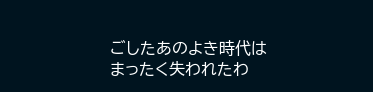ごしたあのよき時代は
まったく失われたわ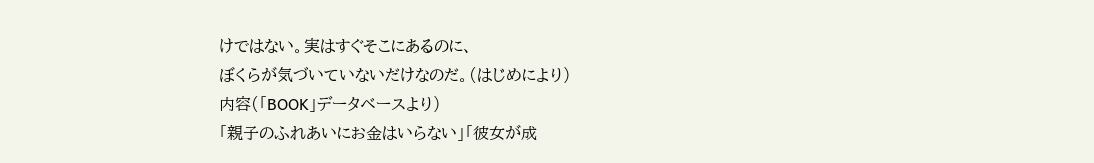けではない。実はすぐそこにあるのに、
ぼくらが気づいていないだけなのだ。(はじめにより)
内容(「BOOK」データベースより)
「親子のふれあいにお金はいらない」「彼女が成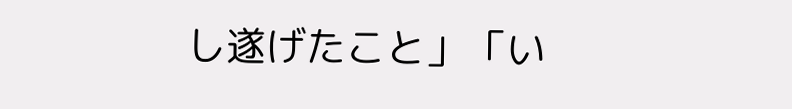し遂げたこと」「い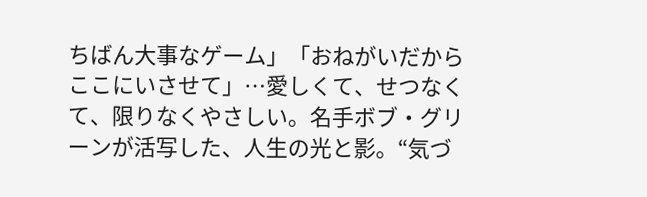ちばん大事なゲーム」「おねがいだからここにいさせて」…愛しくて、せつなくて、限りなくやさしい。名手ボブ・グリーンが活写した、人生の光と影。“気づ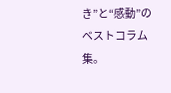き”と“感動”のベストコラム集。